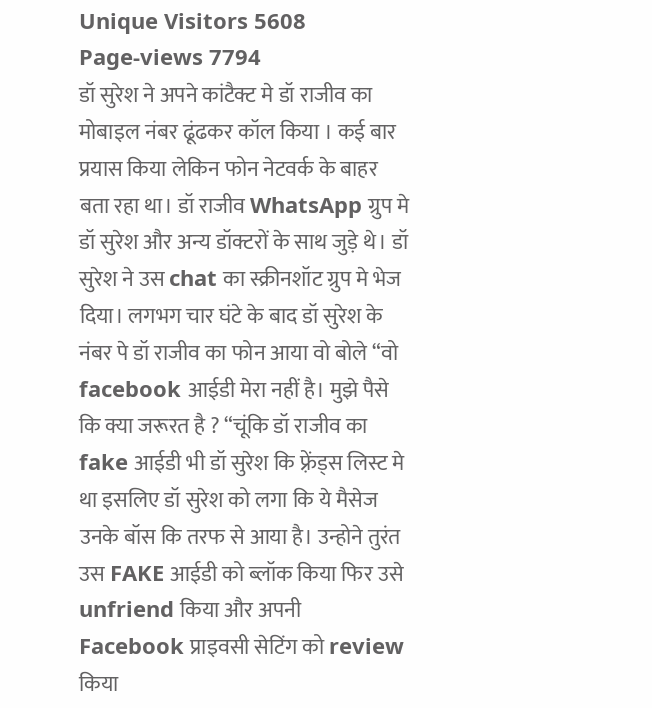Unique Visitors 5608
Page-views 7794
डॉ सुरेश ने अपने कांटैक्ट मे डॉ राजीव का मोबाइल नंबर ढूंढकर कॉल किया । कई बार प्रयास किया लेकिन फोन नेटवर्क के बाहर बता रहा था। डॉ राजीव WhatsApp ग्रुप मे डॉ सुरेश और अन्य डॉक्टरों के साथ जुड़े थे। डॉ सुरेश ने उस chat का स्क्रीनशॉट ग्रुप मे भेज दिया। लगभग चार घंटे के बाद डॉ सुरेश के नंबर पे डॉ राजीव का फोन आया वो बोले “वो facebook आईडी मेरा नहीं है। मुझे पैसे कि क्या जरूरत है ? “चूंकि डॉ राजीव का fake आईडी भी डॉ सुरेश कि फ़्रेंड्स लिस्ट मे था इसलिए डॉ सुरेश को लगा कि ये मैसेज उनके बॉस कि तरफ से आया है। उन्होने तुरंत उस FAKE आईडी को ब्लॉक किया फिर उसे unfriend किया और अपनी Facebook प्राइवसी सेटिंग को review किया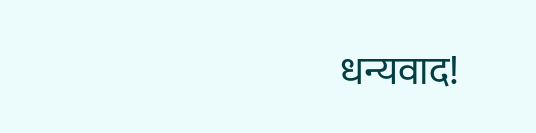धन्यवाद!